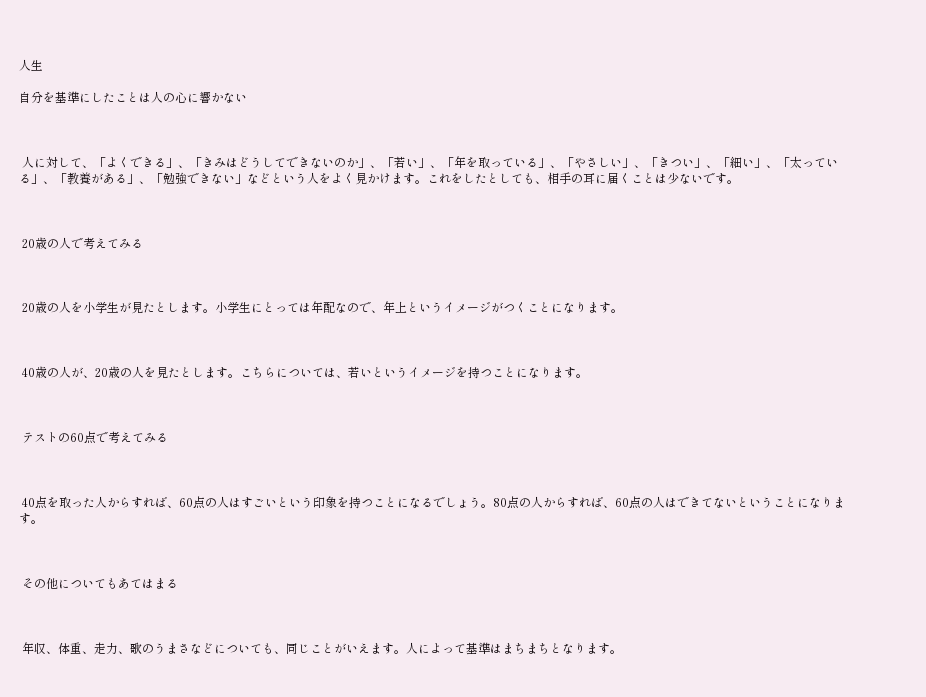人生

自分を基準にしたことは人の心に響かない



 人に対して、「よくできる」、「きみはどうしてできないのか」、「若い」、「年を取っている」、「やさしい」、「きつい」、「細い」、「太っている」、「教養がある」、「勉強できない」などという人をよく見かけます。これをしたとしても、相手の耳に届くことは少ないです。



 20歳の人で考えてみる



 20歳の人を小学生が見たとします。小学生にとっては年配なので、年上というイメージがつくことになります。



 40歳の人が、20歳の人を見たとします。こちらについては、若いというイメージを持つことになります。



 テストの60点で考えてみる



 40点を取った人からすれば、60点の人はすごいという印象を持つことになるでしょう。80点の人からすれば、60点の人はできてないということになります。



 その他についてもあてはまる



 年収、体重、走力、歌のうまさなどについても、同じことがいえます。人によって基準はまちまちとなります。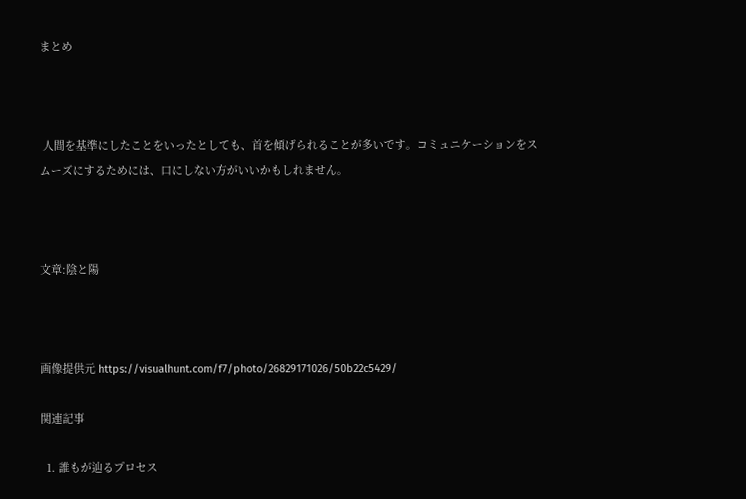まとめ



 人間を基準にしたことをいったとしても、首を傾げられることが多いです。コミュニケーションをスムーズにするためには、口にしない方がいいかもしれません。



文章:陰と陽



画像提供元 https://visualhunt.com/f7/photo/26829171026/50b22c5429/

関連記事

  1. 誰もが辿るプロセス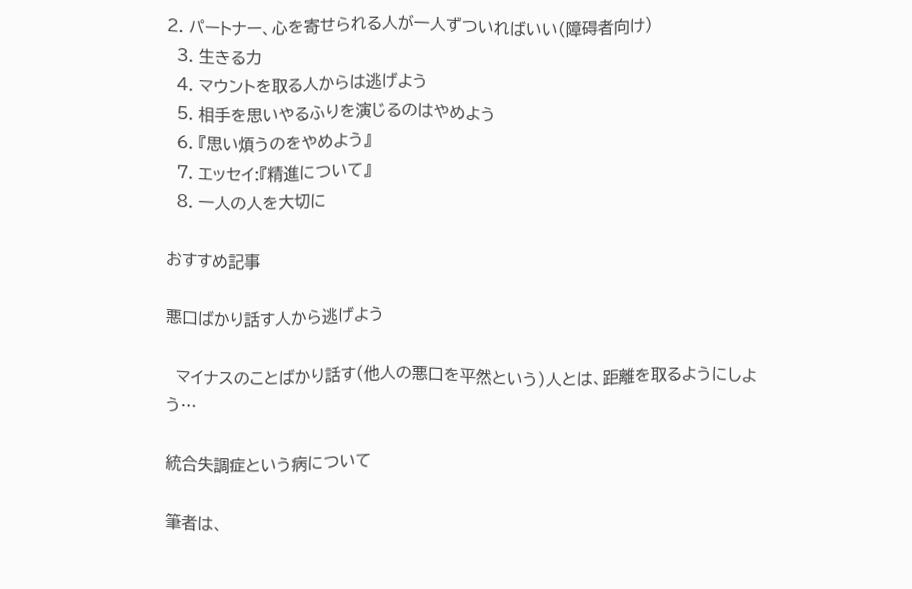2. パートナー、心を寄せられる人が一人ずついればいい(障碍者向け)
  3. 生きる力
  4. マウントを取る人からは逃げよう
  5. 相手を思いやるふりを演じるのはやめよう
  6. 『思い煩うのをやめよう』
  7. エッセイ:『精進について』
  8. 一人の人を大切に

おすすめ記事

悪口ばかり話す人から逃げよう

  マイナスのことばかり話す(他人の悪口を平然という)人とは、距離を取るようにしよう…

統合失調症という病について

筆者は、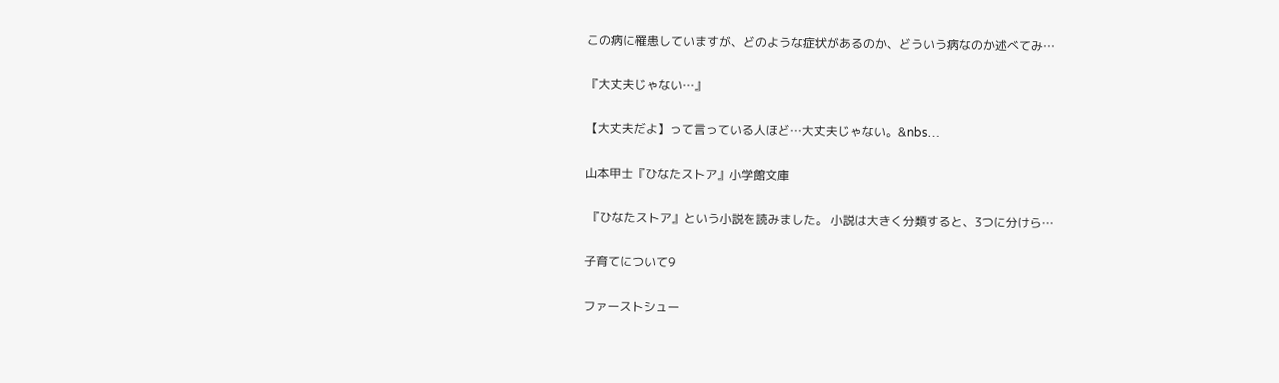この病に罹患していますが、どのような症状があるのか、どういう病なのか述べてみ…

『大丈夫じゃない…』

【大丈夫だよ】って言っている人ほど…大丈夫じゃない。&nbs…

山本甲士『ひなたストア』小学館文庫

 『ひなたストア』という小説を読みました。 小説は大きく分類すると、3つに分けら…

子育てについて9

ファーストシュー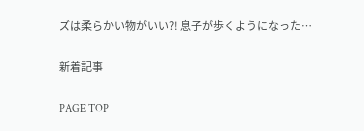ズは柔らかい物がいい?! 息子が歩くようになった…

新着記事

PAGE TOP